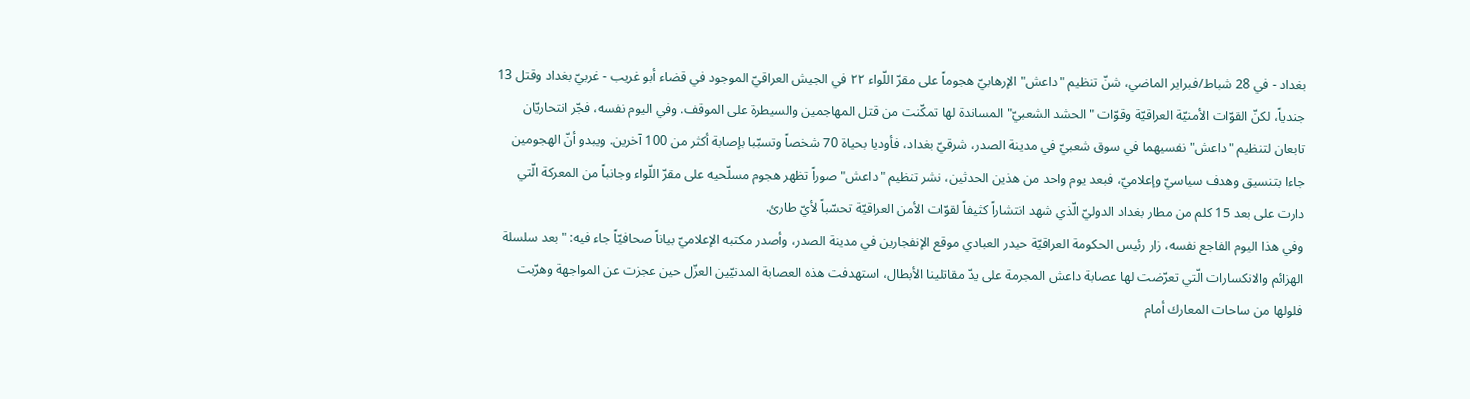بغداد - في 28 شباط/فبراير الماضي، شنّ تنظيم "داعش" الإرهابيّ هجوماً على مقرّ اللّواء ٢٢ في الجيش العراقيّ الموجود في قضاء أبو غريب - غربيّ بغداد وقتل 13 جندياً، لكنّ القوّات الأمنيّة العراقيّة وقوّات "الحشد الشعبيّ" المساندة لها تمكّنت من قتل المهاجمين والسيطرة على الموقف. وفي اليوم نفسه، فجّر انتحاريّان تابعان لتنظيم "داعش" نفسيهما في سوق شعبيّ في مدينة الصدر، شرقيّ بغداد، فأوديا بحياة 70 شخصاً وتسبّبا بإصابة أكثر من 100 آخرين. ويبدو أنّ الهجومين جاءا بتنسيق وهدف سياسيّ وإعلاميّ، فبعد يوم واحد من هذين الحدثين، نشر تنظيم "داعش" صوراً تظهر هجوم مسلّحيه على مقرّ اللّواء وجانباً من المعركة الّتي دارت على بعد 15 كلم من مطار بغداد الدوليّ الّذي شهد انتشاراً كثيفاً لقوّات الأمن العراقيّة تحسّباً لأيّ طارئ.
وفي هذا اليوم الفاجع نفسه، زار رئيس الحكومة العراقيّة حيدر العبادي موقع الإنفجارين في مدينة الصدر، وأصدر مكتبه الإعلاميّ بياناً صحافيّاً جاء فيه: "بعد سلسلة الهزائم والانكسارات الّتي تعرّضت لها عصابة داعش المجرمة على يدّ مقاتلينا الأبطال، استهدفت هذه العصابة المدنيّين العزّل حين عجزت عن المواجهة وهرّبت فلولها من ساحات المعارك أمام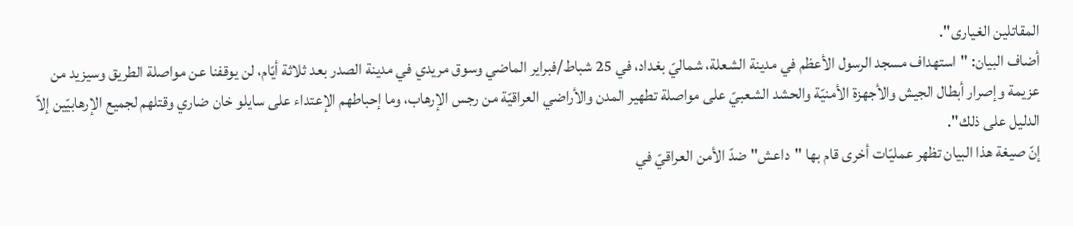المقاتلين الغيارى".
أضاف البيان: "استهداف مسجد الرسول الأعظم في مدينة الشعلة، شماليّ بغداد، في 25 شباط/فبراير الماضي وسوق مريدي في مدينة الصدر بعد ثلاثة أيّام، لن يوقفنا عن مواصلة الطريق وسيزيد من عزيمة وإصرار أبطال الجيش والأجهزة الأمنيّة والحشد الشعبيّ على مواصلة تطهير المدن والأراضي العراقيّة من رجس الإرهاب، وما إحباطهم الإعتداء على سايلو خان ضاري وقتلهم لجميع الإرهابيّين إلاّ الدليل على ذلك".
إنّ صيغة هذا البيان تظهر عمليّات أخرى قام بها "داعش" ضدّ الأمن العراقيّ في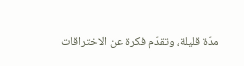مدّة قليلة، وتقدّم فكرة عن الاختراقات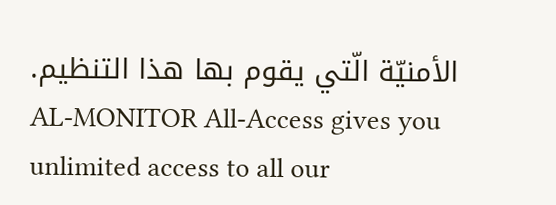الأمنيّة الّتي يقوم بها هذا التنظيم.
AL-MONITOR All-Access gives you unlimited access to all our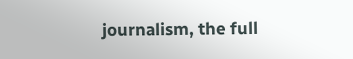journalism, the full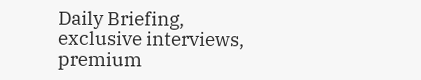Daily Briefing, exclusive interviews, premium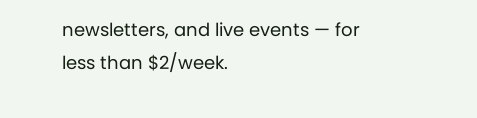newsletters, and live events — for less than $2/week.